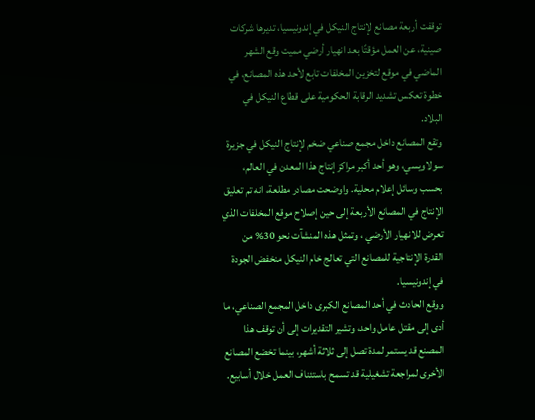توقفت أربعة مصانع لإنتاج النيكل في إندونيسيا، تديرها شركات صينية، عن العمل مؤقتًا بعد انهيار أرضي مميت وقع الشهر الماضي في موقع لتخزين المخلفات تابع لأحد هذه المصانع، في خطوة تعكس تشديد الرقابة الحكومية على قطاع النيكل في البلاد.
وتقع المصانع داخل مجمع صناعي ضخم لإنتاج النيكل في جزيرة سولاويسي، وهو أحد أكبر مراكز إنتاج هذا المعدن في العالم، بحسب وسائل إعلام محلية. واوضحت مصادر مطلعة، انه تم تعليق الإنتاج في المصانع الأربعة إلى حين إصلاح موقع المخلفات الذي تعرض للانهيار الأرضي ، وتمثل هذه المنشآت نحو 30% من القدرة الإنتاجية للمصانع التي تعالج خام النيكل منخفض الجودة في إندونيسيا.
ووقع الحادث في أحد المصانع الكبرى داخل المجمع الصناعي، ما أدى إلى مقتل عامل واحد، وتشير التقديرات إلى أن توقف هذا المصنع قد يستمر لمدة تصل إلى ثلاثة أشهر، بينما تخضع المصانع الأخرى لمراجعة تشغيلية قد تسمح باستئناف العمل خلال أسابيع.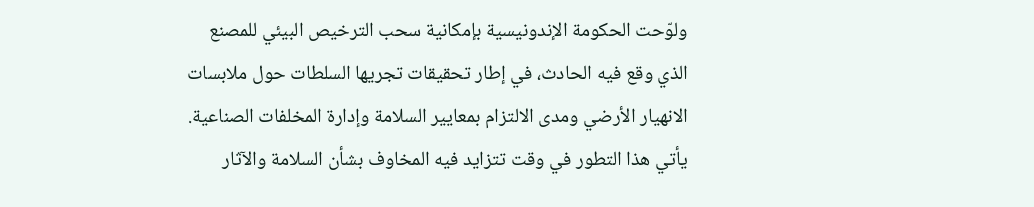ولوّحت الحكومة الإندونيسية بإمكانية سحب الترخيص البيئي للمصنع الذي وقع فيه الحادث، في إطار تحقيقات تجريها السلطات حول ملابسات الانهيار الأرضي ومدى الالتزام بمعايير السلامة وإدارة المخلفات الصناعية.
يأتي هذا التطور في وقت تتزايد فيه المخاوف بشأن السلامة والآثار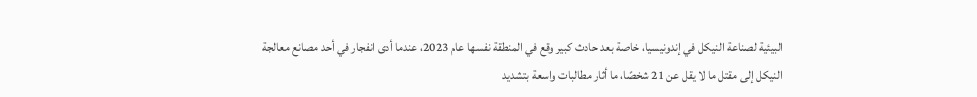البيئية لصناعة النيكل في إندونيسيا، خاصة بعد حادث كبير وقع في المنطقة نفسها عام 2023، عندما أدى انفجار في أحد مصانع معالجة النيكل إلى مقتل ما لا يقل عن 21 شخصًا، ما أثار مطالبات واسعة بتشديد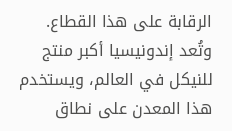الرقابة على هذا القطاع.
وتُعد إندونيسيا أكبر منتج للنيكل في العالم، ويستخدم هذا المعدن على نطاق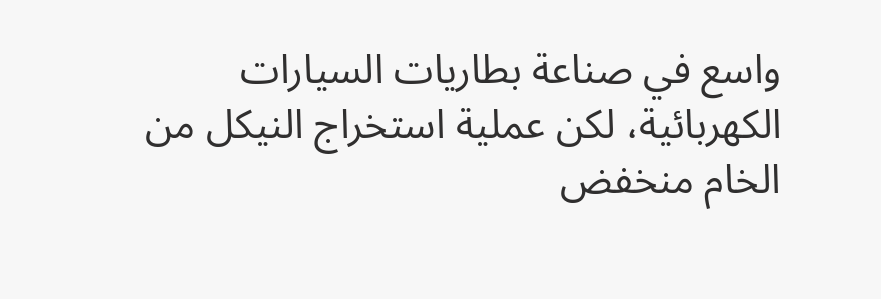واسع في صناعة بطاريات السيارات الكهربائية، لكن عملية استخراج النيكل من الخام منخفض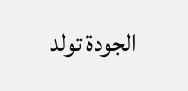الجودة تولد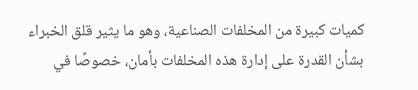كميات كبيرة من المخلفات الصناعية، وهو ما يثير قلق الخبراء بشأن القدرة على إدارة هذه المخلفات بأمان، خصوصًا في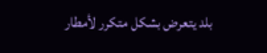بلد يتعرض بشكل متكرر لأمطار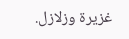غزيرة وزلازل.